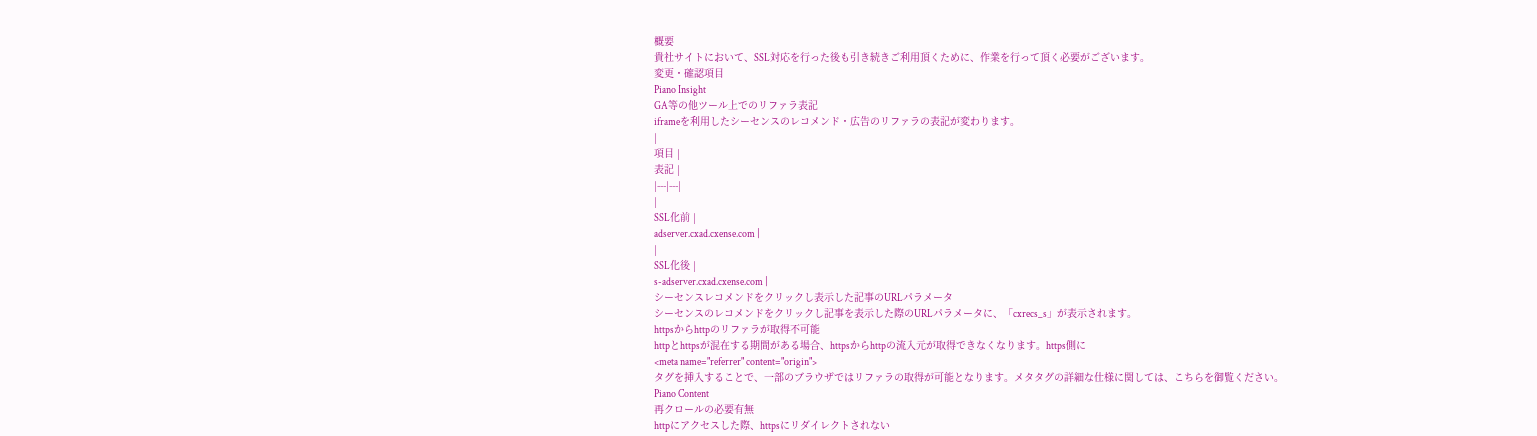概要
貴社サイトにおいて、SSL対応を行った後も引き続きご利用頂くために、作業を行って頂く必要がございます。
変更・確認項目
Piano Insight
GA等の他ツール上でのリファラ表記
iframeを利用したシーセンスのレコメンド・広告のリファラの表記が変わります。
|
項目 |
表記 |
|---|---|
|
SSL化前 |
adserver.cxad.cxense.com |
|
SSL化後 |
s-adserver.cxad.cxense.com |
シーセンスレコメンドをクリックし表示した記事のURLパラメータ
シーセンスのレコメンドをクリックし記事を表示した際のURLパラメータに、「cxrecs_s」が表示されます。
httpsからhttpのリファラが取得不可能
httpとhttpsが混在する期間がある場合、httpsからhttpの流入元が取得できなくなります。https側に
<meta name="referrer" content="origin">
タグを挿入することで、一部のブラウザではリファラの取得が可能となります。メタタグの詳細な仕様に関しては、こちらを御覧ください。
Piano Content
再クロールの必要有無
httpにアクセスした際、httpsにリダイレクトされない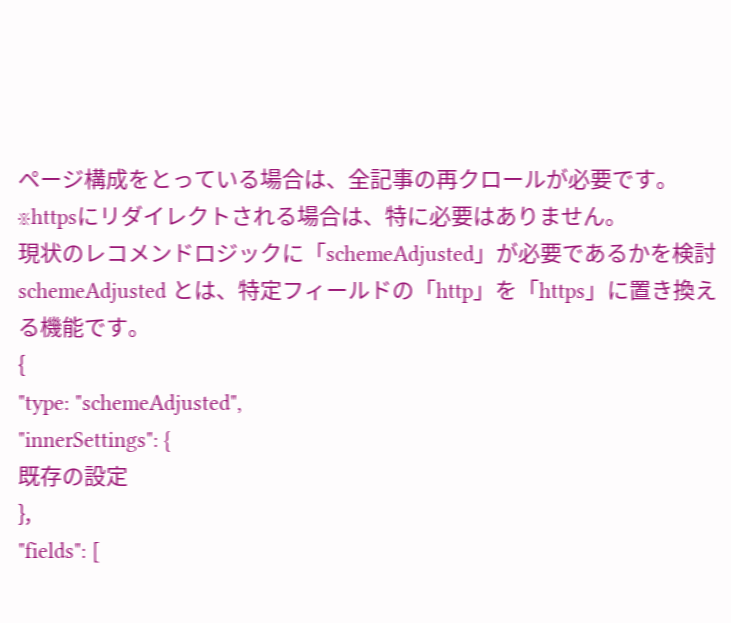ページ構成をとっている場合は、全記事の再クロールが必要です。
※httpsにリダイレクトされる場合は、特に必要はありません。
現状のレコメンドロジックに「schemeAdjusted」が必要であるかを検討
schemeAdjusted とは、特定フィールドの「http」を「https」に置き換える機能です。
{
"type: "schemeAdjusted",
"innerSettings": {
既存の設定
},
"fields": [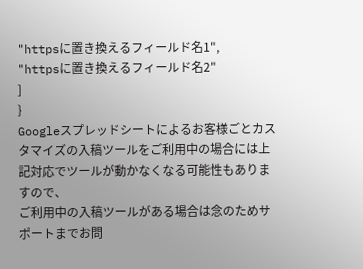"httpsに置き換えるフィールド名1",
"httpsに置き換えるフィールド名2"
]
}
Googleスプレッドシートによるお客様ごとカスタマイズの入稿ツールをご利用中の場合には上記対応でツールが動かなくなる可能性もありますので、
ご利用中の入稿ツールがある場合は念のためサポートまでお問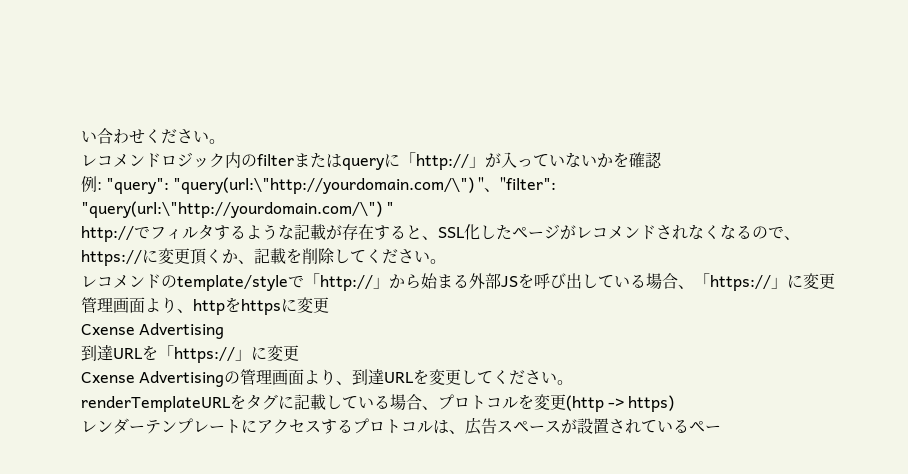い合わせください。
レコメンドロジック内のfilterまたはqueryに「http://」が入っていないかを確認
例: "query": "query(url:\"http://yourdomain.com/\") "、"filter": "query(url:\"http://yourdomain.com/\") "
http://でフィルタするような記載が存在すると、SSL化したページがレコメンドされなくなるので、https://に変更頂くか、記載を削除してください。
レコメンドのtemplate/styleで「http://」から始まる外部JSを呼び出している場合、「https://」に変更
管理画面より、httpをhttpsに変更
Cxense Advertising
到達URLを「https://」に変更
Cxense Advertisingの管理画面より、到達URLを変更してください。
renderTemplateURLをタグに記載している場合、プロトコルを変更(http -> https)
レンダーテンプレートにアクセスするプロトコルは、広告スペースが設置されているペー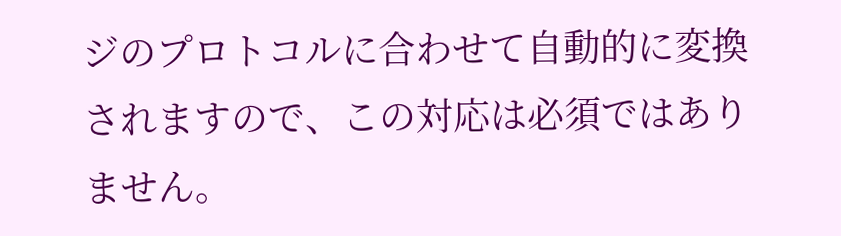ジのプロトコルに合わせて自動的に変換されますので、この対応は必須ではありません。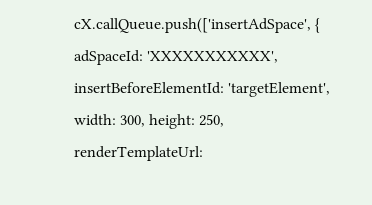cX.callQueue.push(['insertAdSpace', {
adSpaceId: 'XXXXXXXXXXX',
insertBeforeElementId: 'targetElement',
width: 300, height: 250,
renderTemplateUrl: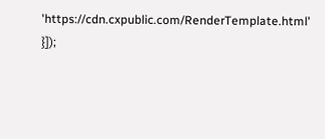'https://cdn.cxpublic.com/RenderTemplate.html'
}]);